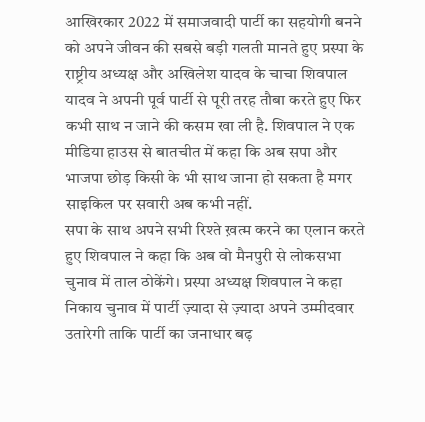आखिरकार 2022 में समाजवादी पार्टी का सहयोगी बनने को अपने जीवन की सबसे बड़ी गलती मानते हुए प्रस्पा के राष्ट्रीय अध्यक्ष और अखिलेश यादव के चाचा शिवपाल यादव ने अपनी पूर्व पार्टी से पूरी तरह तौबा करते हुए फिर कभी साथ न जाने की कसम खा ली है. शिवपाल ने एक मीडिया हाउस से बातचीत में कहा कि अब सपा और भाजपा छोड़ किसी के भी साथ जाना हो सकता है मगर साइकिल पर सवारी अब कभी नहीं.
सपा के साथ अपने सभी रिश्ते ख़त्म करने का एलान करते हुए शिवपाल ने कहा कि अब वो मैनपुरी से लोकसभा चुनाव में ताल ठोकेंगे। प्रस्पा अध्यक्ष शिवपाल ने कहा निकाय चुनाव में पार्टी ज़्यादा से ज़्यादा अपने उम्मीदवार उतारेगी ताकि पार्टी का जनाधार बढ़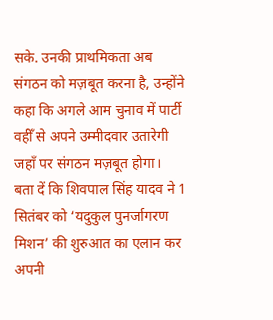सके. उनकी प्राथमिकता अब संगठन को मज़बूत करना है, उन्होंने कहा कि अगले आम चुनाव में पार्टी वहीँ से अपने उम्मीदवार उतारेगी जहाँ पर संगठन मज़बूत होगा।
बता दें कि शिवपाल सिंह यादव ने 1 सितंबर को ‘यदुकुल पुनर्जागरण मिशन’ की शुरुआत का एलान कर अपनी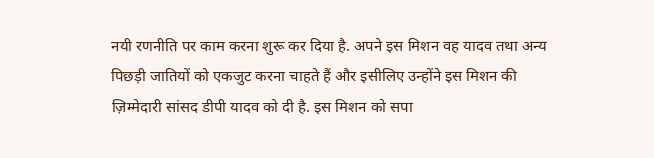नयी रणनीति पर काम करना शुरू कर दिया है. अपने इस मिशन वह यादव तथा अन्य पिछड़ी जातियों को एकजुट करना चाहते हैं और इसीलिए उन्होंने इस मिशन की ज़िम्मेदारी सांसद डीपी यादव को दी है. इस मिशन को सपा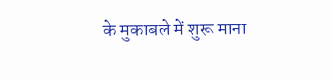के मुकाबले में शुरू माना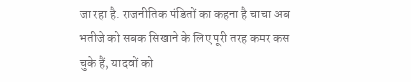जा रहा है. राजनीतिक पंडितों का कहना है चाचा अब भतीजे को सबक सिखाने के लिए पूरी तरह कमर कस चुके हैं, यादवों को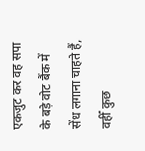एकजुट कर वह सपा के बड़े वोट बैंक में सेंध लगाना चाहते हैं, वहीँ कुछ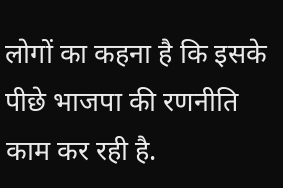लोगों का कहना है कि इसके पीछे भाजपा की रणनीति काम कर रही है.